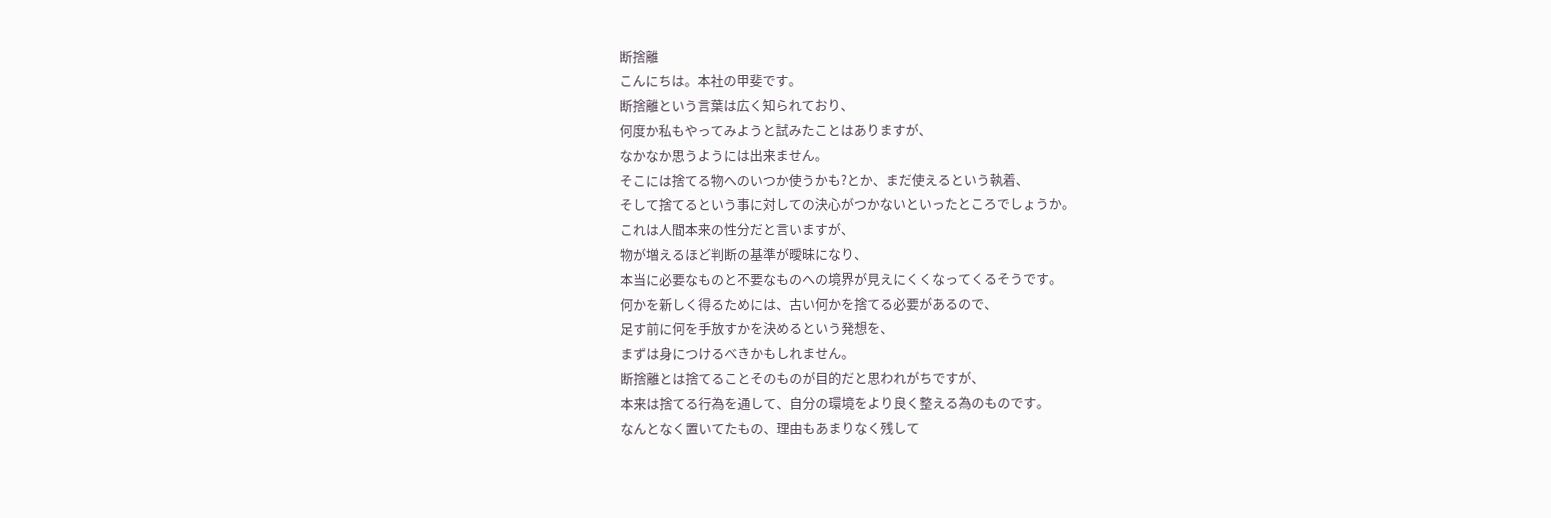断捨離
こんにちは。本社の甲斐です。
断捨離という言葉は広く知られており、
何度か私もやってみようと試みたことはありますが、
なかなか思うようには出来ません。
そこには捨てる物へのいつか使うかも?とか、まだ使えるという執着、
そして捨てるという事に対しての決心がつかないといったところでしょうか。
これは人間本来の性分だと言いますが、
物が増えるほど判断の基準が曖昧になり、
本当に必要なものと不要なものへの境界が見えにくくなってくるそうです。
何かを新しく得るためには、古い何かを捨てる必要があるので、
足す前に何を手放すかを決めるという発想を、
まずは身につけるべきかもしれません。
断捨離とは捨てることそのものが目的だと思われがちですが、
本来は捨てる行為を通して、自分の環境をより良く整える為のものです。
なんとなく置いてたもの、理由もあまりなく残して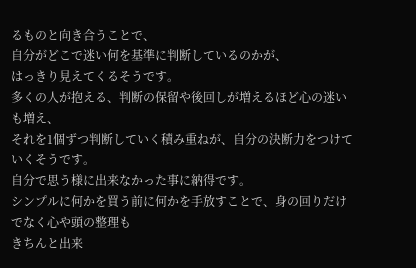るものと向き合うことで、
自分がどこで迷い何を基準に判断しているのかが、
はっきり見えてくるそうです。
多くの人が抱える、判断の保留や後回しが増えるほど心の迷いも増え、
それを1個ずつ判断していく積み重ねが、自分の決断力をつけていくそうです。
自分で思う様に出来なかった事に納得です。
シンプルに何かを買う前に何かを手放すことで、身の回りだけでなく心や頭の整理も
きちんと出来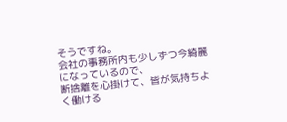そうですね。
会社の事務所内も少しずつ今綺麗になっているので、
断捨離を心掛けて、皆が気持ちよく働ける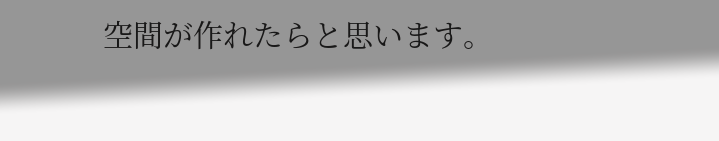空間が作れたらと思います。